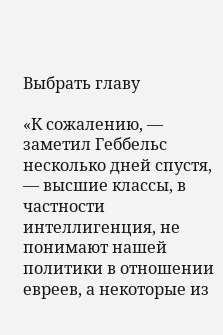Выбрать главу

«К сожалению, — заметил Геббельс несколько дней спустя, — высшие классы, в частности интеллигенция, не понимают нашей политики в отношении евреев, а некоторые из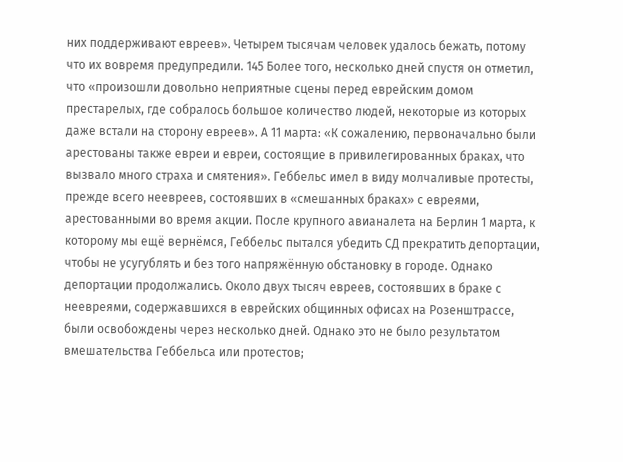них поддерживают евреев». Четырем тысячам человек удалось бежать, потому что их вовремя предупредили. 145 Более того, несколько дней спустя он отметил, что «произошли довольно неприятные сцены перед еврейским домом престарелых, где собралось большое количество людей, некоторые из которых даже встали на сторону евреев». А 11 марта: «К сожалению, первоначально были арестованы также евреи и евреи, состоящие в привилегированных браках, что вызвало много страха и смятения». Геббельс имел в виду молчаливые протесты, прежде всего неевреев, состоявших в «смешанных браках» с евреями, арестованными во время акции. После крупного авианалета на Берлин 1 марта, к которому мы ещё вернёмся, Геббельс пытался убедить СД прекратить депортации, чтобы не усугублять и без того напряжённую обстановку в городе. Однако депортации продолжались. Около двух тысяч евреев, состоявших в браке с неевреями, содержавшихся в еврейских общинных офисах на Розенштрассе, были освобождены через несколько дней. Однако это не было результатом вмешательства Геббельса или протестов;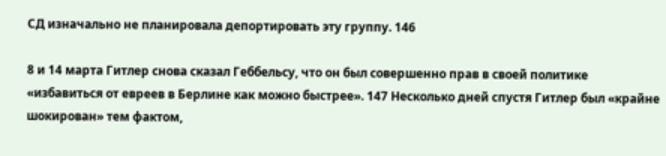СД изначально не планировала депортировать эту группу. 146

8 и 14 марта Гитлер снова сказал Геббельсу, что он был совершенно прав в своей политике «избавиться от евреев в Берлине как можно быстрее». 147 Несколько дней спустя Гитлер был «крайне шокирован» тем фактом,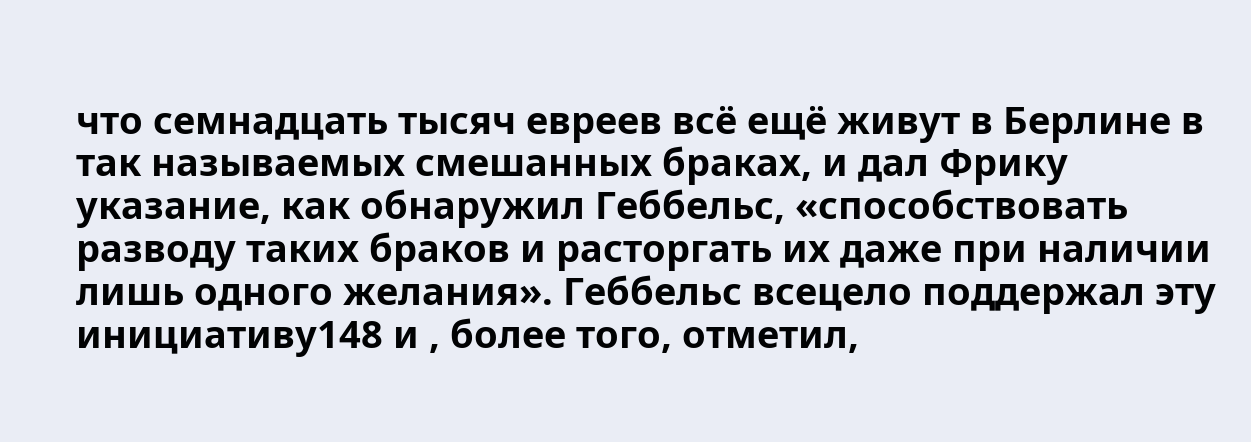что семнадцать тысяч евреев всё ещё живут в Берлине в так называемых смешанных браках, и дал Фрику указание, как обнаружил Геббельс, «способствовать разводу таких браков и расторгать их даже при наличии лишь одного желания». Геббельс всецело поддержал эту инициативу148 и , более того, отметил,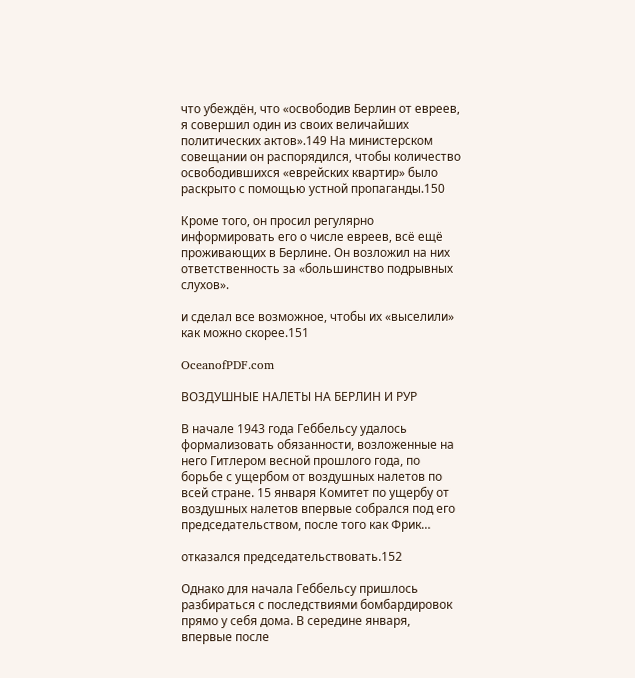что убеждён, что «освободив Берлин от евреев, я совершил один из своих величайших политических актов».149 На министерском совещании он распорядился, чтобы количество освободившихся «еврейских квартир» было раскрыто с помощью устной пропаганды.150

Кроме того, он просил регулярно информировать его о числе евреев, всё ещё проживающих в Берлине. Он возложил на них ответственность за «большинство подрывных слухов».

и сделал все возможное, чтобы их «выселили» как можно скорее.151

OceanofPDF.com

ВОЗДУШНЫЕ НАЛЕТЫ НА БЕРЛИН И РУР

В начале 1943 года Геббельсу удалось формализовать обязанности, возложенные на него Гитлером весной прошлого года, по борьбе с ущербом от воздушных налетов по всей стране. 15 января Комитет по ущербу от воздушных налетов впервые собрался под его председательством, после того как Фрик…

отказался председательствовать.152

Однако для начала Геббельсу пришлось разбираться с последствиями бомбардировок прямо у себя дома. В середине января, впервые после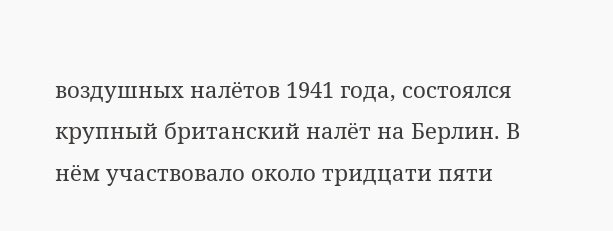воздушных налётов 1941 года, состоялся крупный британский налёт на Берлин. В нём участвовало около тридцати пяти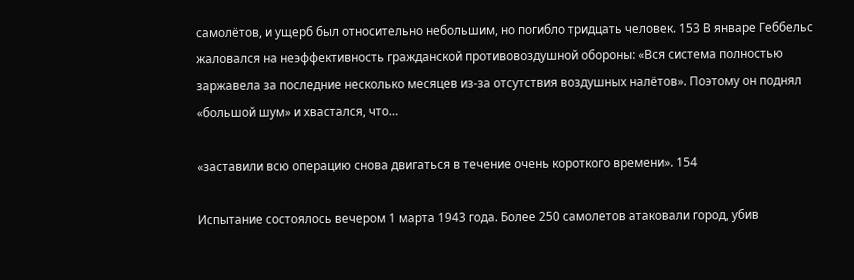самолётов, и ущерб был относительно небольшим, но погибло тридцать человек. 153 В январе Геббельс жаловался на неэффективность гражданской противовоздушной обороны: «Вся система полностью заржавела за последние несколько месяцев из-за отсутствия воздушных налётов». Поэтому он поднял «большой шум» и хвастался, что…

«заставили всю операцию снова двигаться в течение очень короткого времени». 154

Испытание состоялось вечером 1 марта 1943 года. Более 250 самолетов атаковали город, убив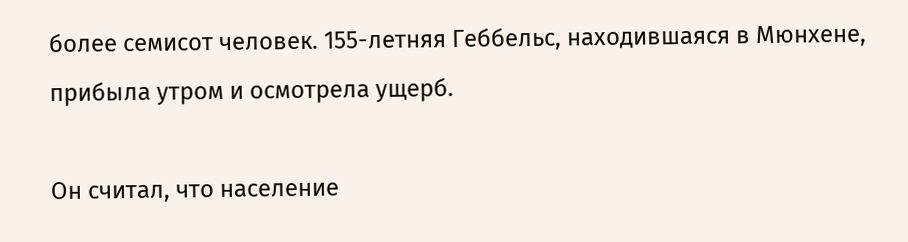более семисот человек. 155-летняя Геббельс, находившаяся в Мюнхене, прибыла утром и осмотрела ущерб.

Он считал, что население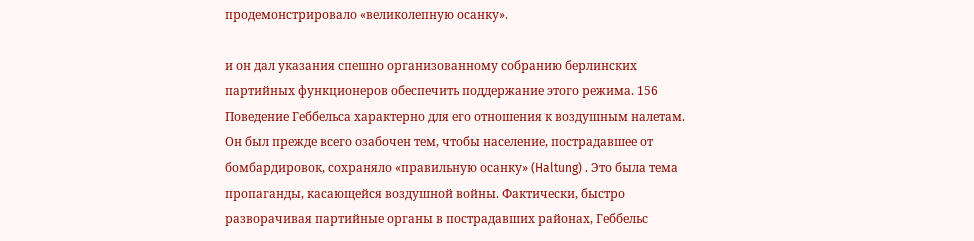продемонстрировало «великолепную осанку».

и он дал указания спешно организованному собранию берлинских партийных функционеров обеспечить поддержание этого режима. 156 Поведение Геббельса характерно для его отношения к воздушным налетам. Он был прежде всего озабочен тем, чтобы население, пострадавшее от бомбардировок, сохраняло «правильную осанку» (Haltung) . Это была тема пропаганды, касающейся воздушной войны. Фактически, быстро разворачивая партийные органы в пострадавших районах, Геббельс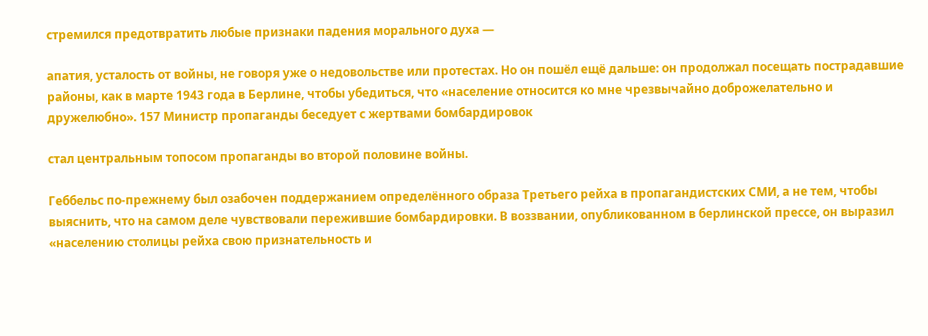стремился предотвратить любые признаки падения морального духа —

апатия, усталость от войны, не говоря уже о недовольстве или протестах. Но он пошёл ещё дальше: он продолжал посещать пострадавшие районы, как в марте 1943 года в Берлине, чтобы убедиться, что «население относится ко мне чрезвычайно доброжелательно и дружелюбно». 157 Министр пропаганды беседует с жертвами бомбардировок

стал центральным топосом пропаганды во второй половине войны.

Геббельс по-прежнему был озабочен поддержанием определённого образа Третьего рейха в пропагандистских СМИ, а не тем, чтобы выяснить, что на самом деле чувствовали пережившие бомбардировки. В воззвании, опубликованном в берлинской прессе, он выразил «населению столицы рейха свою признательность и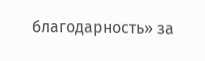благодарность» за